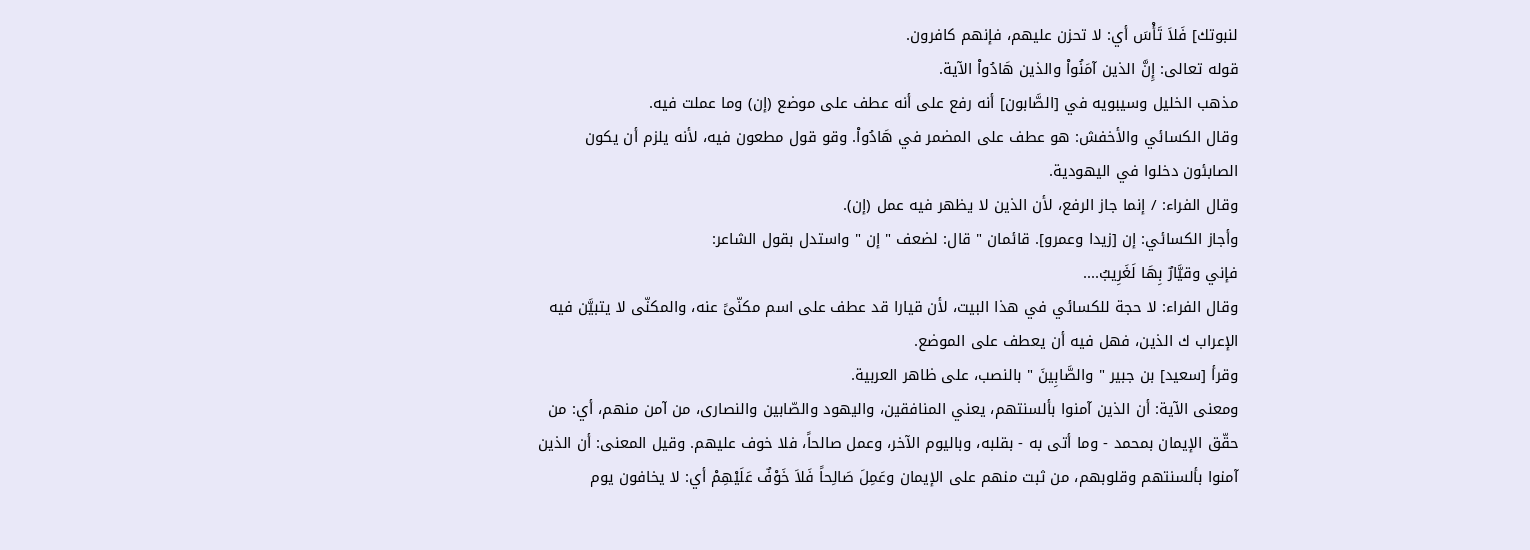لنبوتك] فَلاَ تَأْسَ أي: لا تحزن عليهم، فإنهم كافرون.
قوله تعالى: إِنَّ الذين آمَنُواْ والذين هَادُواْ الآية.
مذهب الخليل وسيبويه في [الصَّابون] أنه رفع على أنه عطف على موضع (إن) وما عملت فيه.
وقال الكسائي والأخفش: هو عطف على المضمر في هَادُواْ. وقو قول مطعون فيه، لأنه يلزم أن يكون الصابئون دخلوا في اليهودية.
وقال الفراء: / إنما جاز الرفع، لأن الذين لا يظهر فيه عمل (إن).
وأجاز الكسائي: إن [زيدا وعمرو]. قائمان " قال: لضعف " إن " واستدل بقول الشاعر:
فإني وقيَّارٌ بِهَا لَغَرِيبُ....
وقال الفراء: لا حجة للكسائي في هذا البيت، لأن قيارا قد عطف على اسم مكنّىً عنه، والمكنّى لا يتبيَّن فيه الإعراب ك الذين، فهل فيه أن يعطف على الموضع.
وقرأ [سعيد] بن جبير " والصَّابِينَ " بالنصب، على ظاهر العربية.
ومعنى الآية: أن الذين آمنوا بألسنتهم، يعني المنافقين، واليهود والصّابين والنصارى، من آمن منهم، أي: من حقّق الإيمان بمحمد - وما أتى به - بقلبه، وباليوم الآخر، وعمل صالحاً، فلا خوف عليهم. وقيل المعنى: أن الذين آمنوا بألسنتهم وقلوبهم، من ثبت منهم على الإيمان وعَمِلَ صَالِحاً فَلاَ خَوْفٌ عَلَيْهِمْ أي: لا يخافون يوم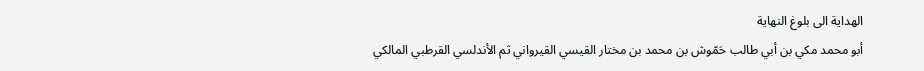الهداية الى بلوغ النهاية
أبو محمد مكي بن أبي طالب حَمّوش بن محمد بن مختار القيسي القيرواني ثم الأندلسي القرطبي المالكي